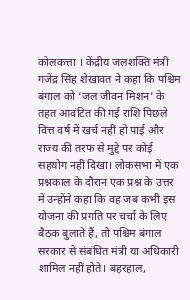कोलकत्ता । केंद्रीय जलशक्ति मंत्री गजेंद्र सिंह शेखावत ने कहा कि पश्चिम बंगाल को ‘जल जीवन मिशन’ के तहत आवंटित की गई राशि पिछले वित्त वर्ष में खर्च नहीं हो पाई और राज्य की तरफ से मुद्दे पर कोई सहयोग नहीं दिखा। लोकसभा में एक प्रश्नकाल के दौरान एक प्रश्न के उत्तर में उन्होंने कहा कि वह जब कभी इस योजना की प्रगति पर चर्चा के लिए बैठक बुलाते हैं, तो पश्चिम बंगाल सरकार से संबंधित मंत्री या अधिकारी शामिल नहीं होते। बहरहाल,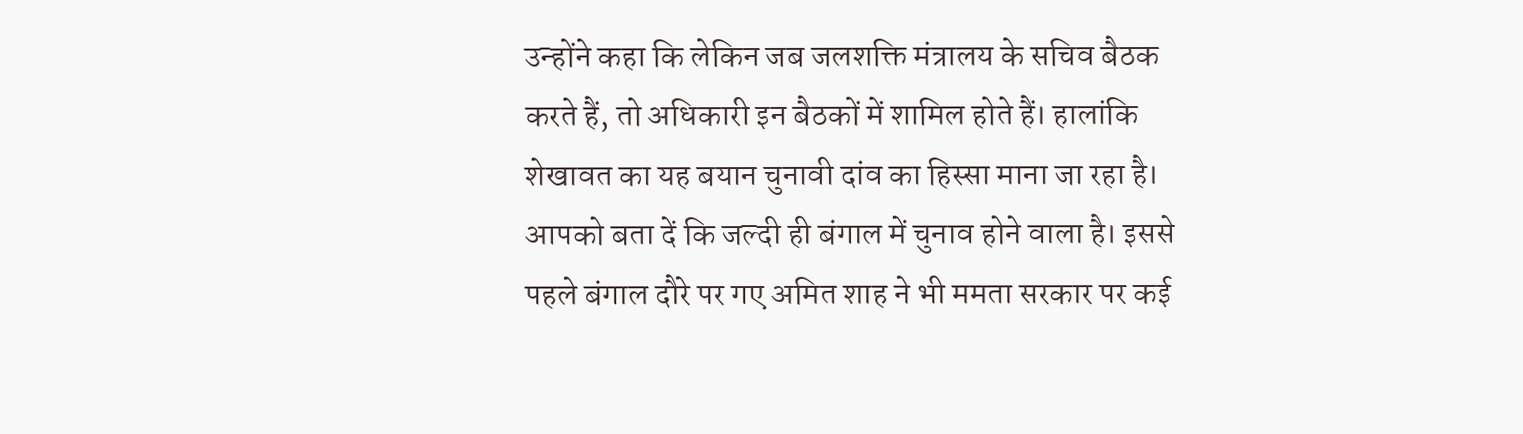उन्होंने कहा कि लेकिन जब जलशक्ति मंत्रालय के सचिव बैठक करते हैं, तो अधिकारी इन बैठकों में शामिल होते हैं। हालांकि शेखावत का यह बयान चुनावी दांव का हिस्सा माना जा रहा है। आपको बता दें कि जल्दी ही बंगाल में चुनाव होने वाला है। इससे पहले बंगाल दौरे पर गए अमित शाह ने भी ममता सरकार पर कई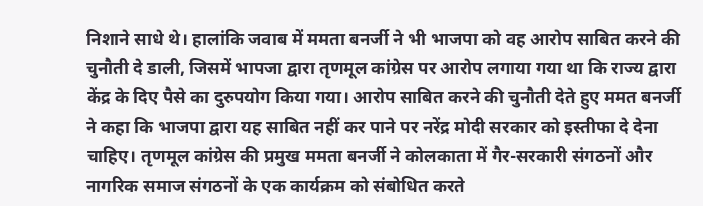निशाने साधे थे। हालांकि जवाब में ममता बनर्जी ने भी भाजपा को वह आरोप साबित करने की चुनौती दे डाली, जिसमें भापजा द्वारा तृणमूल कांग्रेस पर आरोप लगाया गया था कि राज्य द्वारा केंद्र के दिए पैसे का दुरुपयोग किया गया। आरोप साबित करने की चुनौती देते हुए ममत बनर्जी ने कहा कि भाजपा द्वारा यह साबित नहीं कर पाने पर नरेंद्र मोदी सरकार को इस्तीफा दे देना चाहिए। तृणमूल कांग्रेस की प्रमुख ममता बनर्जी ने कोलकाता में गैर-सरकारी संगठनों और नागरिक समाज संगठनों के एक कार्यक्रम को संबोधित करते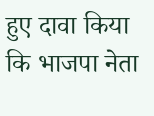हुए दावा किया कि भाजपा नेता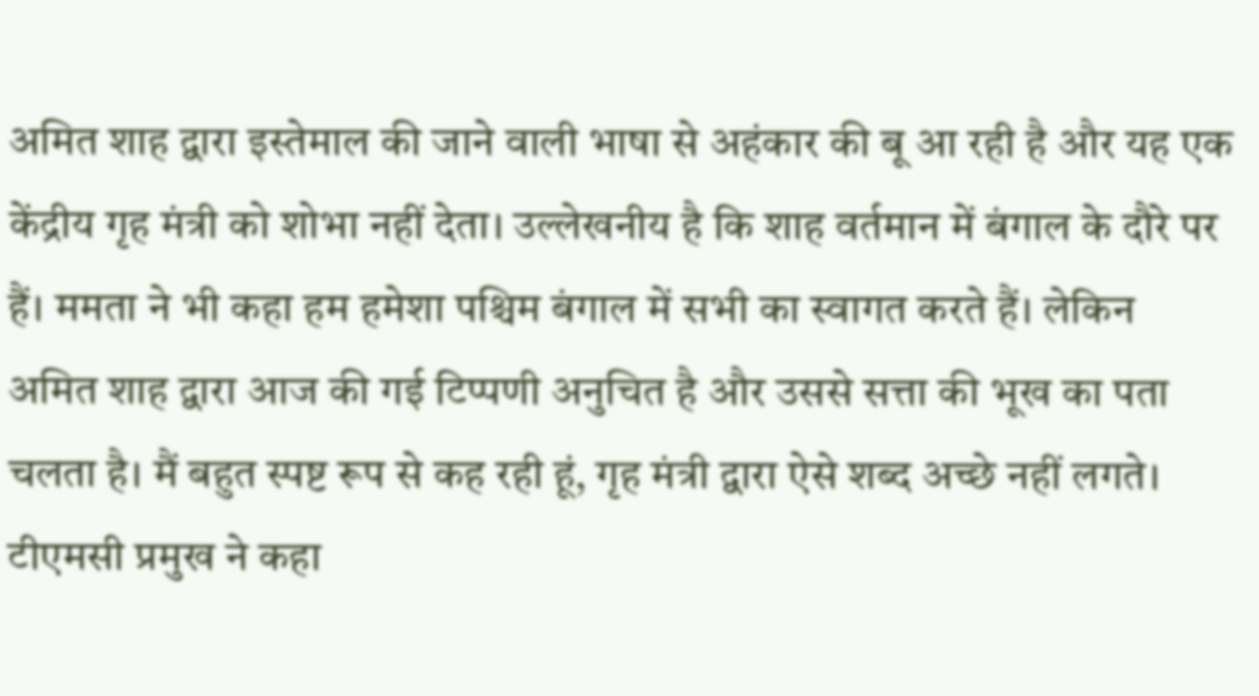अमित शाह द्वारा इस्तेमाल की जाने वाली भाषा से अहंकार की बू आ रही है और यह एक केंद्रीय गृह मंत्री को शोभा नहीं देता। उल्लेखनीय है कि शाह वर्तमान में बंगाल के दौरे पर हैं। ममता ने भी कहा हम हमेशा पश्चिम बंगाल में सभी का स्वागत करते हैं। लेकिन अमित शाह द्वारा आज की गई टिप्पणी अनुचित है और उससे सत्ता की भूख का पता चलता है। मैं बहुत स्पष्ट रूप से कह रही हूं, गृह मंत्री द्वारा ऐसे शब्द अच्छे नहीं लगते। टीएमसी प्रमुख ने कहा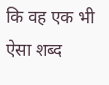कि वह एक भी ऐसा शब्द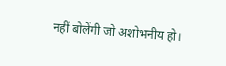नहीं बोलेंगी जो अशोभनीय हो।